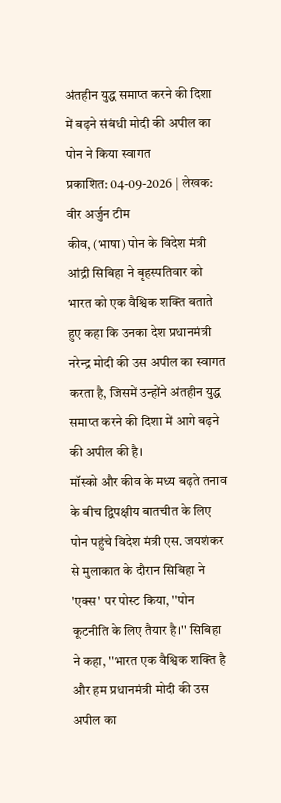अंतहीन युद्ध समाप्त करने की दिशा में बढ़ने संबंधी मोदी की अपील का पोन ने किया स्वागत
प्रकाशित: 04-09-2026 | लेखक: वीर अर्जुन टीम
कीव, (भाषा) पोन के विदेश मंत्री आंद्री सिबिहा ने बृहस्पतिवार को भारत को एक वैश्विक शक्ति बताते हुए कहा कि उनका देश प्रधानमंत्री नरेन्द्र मोदी की उस अपील का स्वागत करता है, जिसमें उन्होंने अंतहीन युद्ध समाप्त करने की दिशा में आगे बढ़ने की अपील की है।
मॉस्को और कीव के मध्य बढ़ते तनाव के बीच द्विपक्षीय बातचीत के लिए पोन पहुंचे विदेश मंत्री एस. जयशंकर से मुलाकात के दौरान सिबिहा ने 'एक्स' पर पोस्ट किया, ''पोन कूटनीति के लिए तैयार है।'' सिबिहा ने कहा, ''भारत एक वैश्विक शक्ति है और हम प्रधानमंत्री मोदी की उस अपील का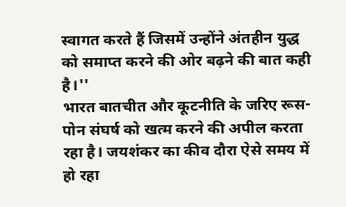स्वागत करते हैं जिसमें उन्होंने अंतहीन युद्ध को समाप्त करने की ओर बढ़ने की बात कही है।''
भारत बातचीत और कूटनीति के जरिए रूस-पोन संघर्ष को खत्म करने की अपील करता रहा है। जयशंकर का कीव दौरा ऐसे समय में हो रहा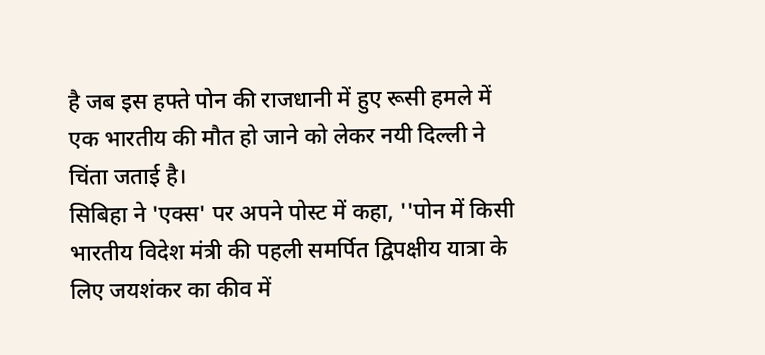है जब इस हफ्ते पोन की राजधानी में हुए रूसी हमले में एक भारतीय की मौत हो जाने को लेकर नयी दिल्ली ने चिंता जताई है।
सिबिहा ने 'एक्स' पर अपने पोस्ट में कहा, ''पोन में किसी भारतीय विदेश मंत्री की पहली समर्पित द्विपक्षीय यात्रा के लिए जयशंकर का कीव में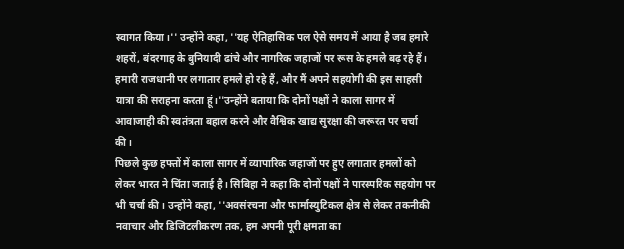स्वागत किया।'' उन्होंने कहा, ''यह ऐतिहासिक पल ऐसे समय में आया है जब हमारे शहरों, बंदरगाह के बुनियादी ढांचे और नागरिक जहाजों पर रूस के हमले बढ़ रहे हैं।
हमारी राजधानी पर लगातार हमले हो रहे हैं, और मैं अपने सहयोगी की इस साहसी यात्रा की सराहना करता हूं।''उन्होंने बताया कि दोनों पक्षों ने काला सागर में आवाजाही की स्वतंत्रता बहाल करने और वैश्विक खाद्य सुरक्षा की जरूरत पर चर्चा की।
पिछले कुछ हफ्तों में काला सागर में व्यापारिक जहाजों पर हुए लगातार हमलों को लेकर भारत ने चिंता जताई है। सिबिहा ने कहा कि दोनों पक्षों ने पारस्परिक सहयोग पर भी चर्चा की। उन्होंने कहा, ''अवसंरचना और फार्मास्युटिकल क्षेत्र से लेकर तकनीकी नवाचार और डिजिटलीकरण तक, हम अपनी पूरी क्षमता का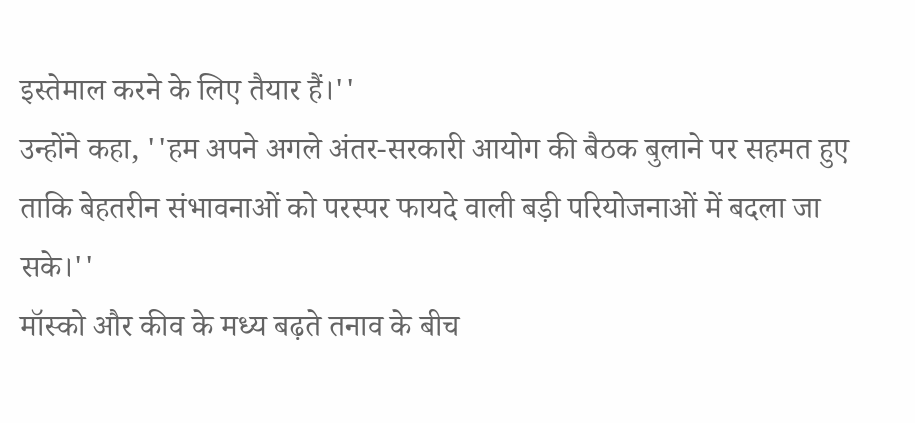इस्तेमाल करने के लिए तैयार हैं।''
उन्होंने कहा, ''हम अपने अगले अंतर-सरकारी आयोग की बैठक बुलाने पर सहमत हुए ताकि बेहतरीन संभावनाओं को परस्पर फायदे वाली बड़ी परियोजनाओं में बदला जा सके।''
मॉस्को और कीव के मध्य बढ़ते तनाव के बीच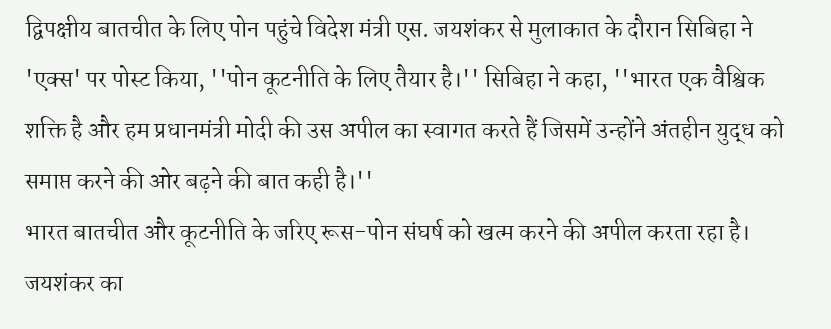द्विपक्षीय बातचीत के लिए पोन पहुंचे विदेश मंत्री एस. जयशंकर से मुलाकात के दौरान सिबिहा ने 'एक्स' पर पोस्ट किया, ''पोन कूटनीति के लिए तैयार है।'' सिबिहा ने कहा, ''भारत एक वैश्विक शक्ति है और हम प्रधानमंत्री मोदी की उस अपील का स्वागत करते हैं जिसमें उन्होंने अंतहीन युद्ध को समाप्त करने की ओर बढ़ने की बात कही है।''
भारत बातचीत और कूटनीति के जरिए रूस-पोन संघर्ष को खत्म करने की अपील करता रहा है। जयशंकर का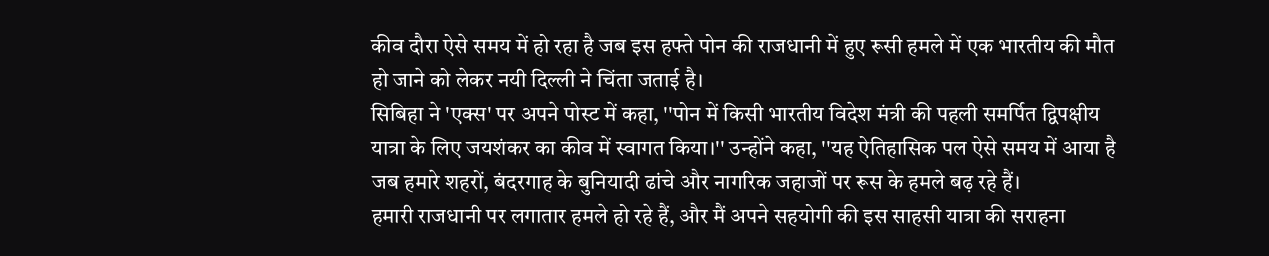कीव दौरा ऐसे समय में हो रहा है जब इस हफ्ते पोन की राजधानी में हुए रूसी हमले में एक भारतीय की मौत हो जाने को लेकर नयी दिल्ली ने चिंता जताई है।
सिबिहा ने 'एक्स' पर अपने पोस्ट में कहा, ''पोन में किसी भारतीय विदेश मंत्री की पहली समर्पित द्विपक्षीय यात्रा के लिए जयशंकर का कीव में स्वागत किया।'' उन्होंने कहा, ''यह ऐतिहासिक पल ऐसे समय में आया है जब हमारे शहरों, बंदरगाह के बुनियादी ढांचे और नागरिक जहाजों पर रूस के हमले बढ़ रहे हैं।
हमारी राजधानी पर लगातार हमले हो रहे हैं, और मैं अपने सहयोगी की इस साहसी यात्रा की सराहना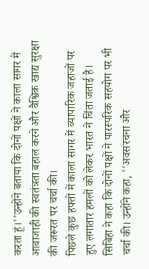करता हूं।''उन्होंने बताया कि दोनों पक्षों ने काला सागर में आवाजाही की स्वतंत्रता बहाल करने और वैश्विक खाद्य सुरक्षा की जरूरत पर चर्चा की।
पिछले कुछ हफ्तों में काला सागर में व्यापारिक जहाजों पर हुए लगातार हमलों को लेकर भारत ने चिंता जताई है। सिबिहा ने कहा कि दोनों पक्षों ने पारस्परिक सहयोग पर भी चर्चा की। उन्होंने कहा, ''अवसंरचना और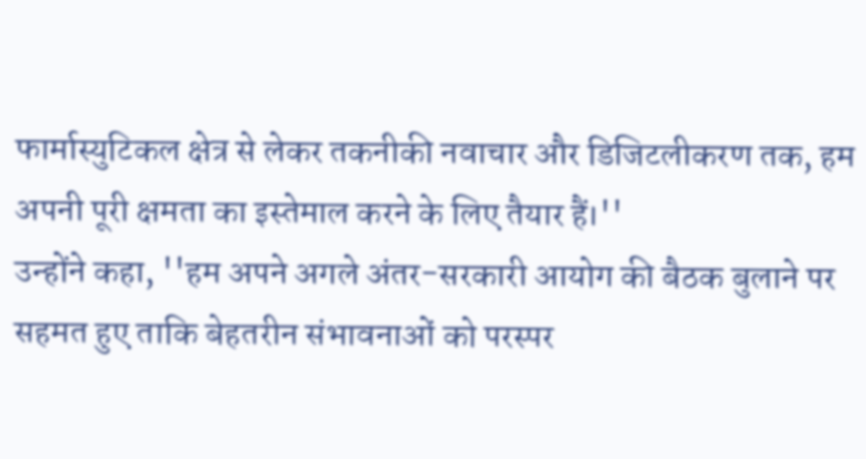फार्मास्युटिकल क्षेत्र से लेकर तकनीकी नवाचार और डिजिटलीकरण तक, हम अपनी पूरी क्षमता का इस्तेमाल करने के लिए तैयार हैं।''
उन्होंने कहा, ''हम अपने अगले अंतर-सरकारी आयोग की बैठक बुलाने पर सहमत हुए ताकि बेहतरीन संभावनाओं को परस्पर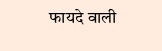फायदे वाली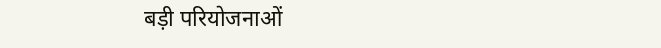बड़ी परियोजनाओं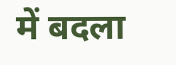में बदला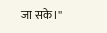जा सके।''